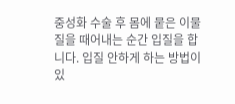중성화 수술 후 몸에 뭍은 이물질을 때어내는 순간 입질을 합니다. 입질 안하게 하는 방법이 있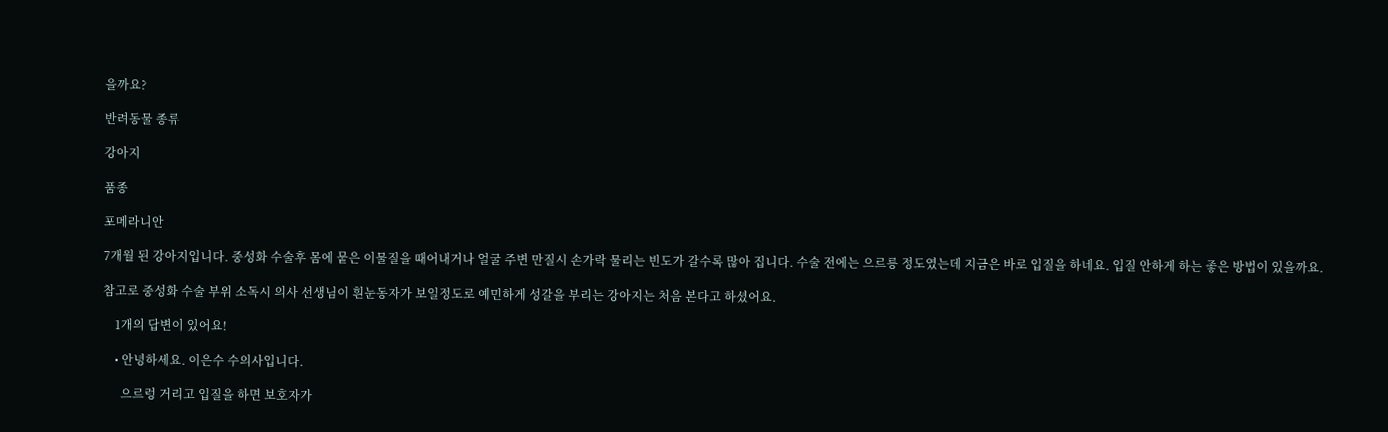을까요?

반려동물 종류

강아지

품종

포메라니안

7개월 된 강아지입니다. 중성화 수술후 몸에 뭍은 이물질을 때어내거나 얼굴 주변 만질시 손가락 물리는 빈도가 갈수록 많아 집니다. 수술 전에는 으르릉 정도였는데 지금은 바로 입질을 하네요. 입질 안하게 하는 좋은 방법이 있을까요.

참고로 중성화 수술 부위 소독시 의사 선생님이 흰눈동자가 보일정도로 예민하게 성갈을 부리는 강아지는 처음 본다고 하셨어요.

    1개의 답변이 있어요!

    • 안녕하세요. 이은수 수의사입니다.

      으르렁 거리고 입질을 하면 보호자가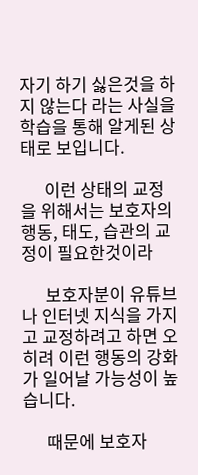자기 하기 싫은것을 하지 않는다 라는 사실을 학습을 통해 알게된 상태로 보입니다.

      이런 상태의 교정을 위해서는 보호자의 행동, 태도, 습관의 교정이 필요한것이라

      보호자분이 유튜브나 인터넷 지식을 가지고 교정하려고 하면 오히려 이런 행동의 강화가 일어날 가능성이 높습니다.

      때문에 보호자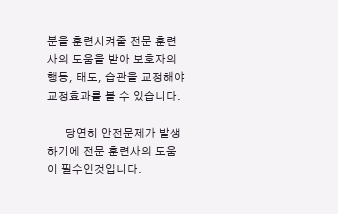분을 훈련시켜줄 전문 훈련사의 도움을 받아 보호자의 행동, 태도, 습관을 교정해야 교정효과를 볼 수 있습니다.

      당연히 안전문제가 발생하기에 전문 훈련사의 도움이 필수인것입니다.